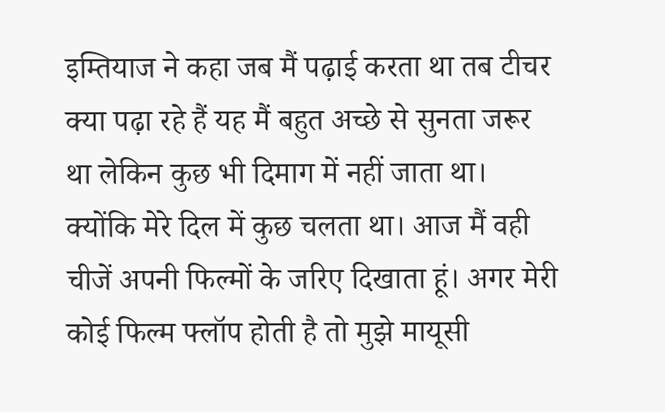इम्तियाज ने कहा जब मैं पढ़ाई करता था तब टीचर क्या पढ़ा रहे हैं यह मैं बहुत अच्छे से सुनता जरूर था लेकिन कुछ भी दिमाग में नहीं जाता था। क्योंकि मेरे दिल में कुछ चलता था। आज मैं वही चीजें अपनी फिल्मों के जरिए दिखाता हूं। अगर मेरी कोई फिल्म फ्लॉप होती है तो मुझे मायूसी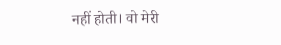नहीं होती। वो मेरी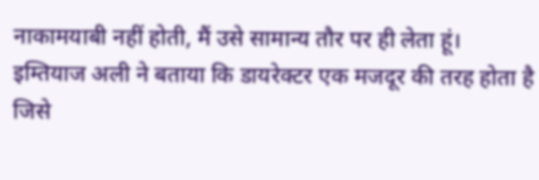नाकामयाबी नहीं होती, मैं उसे सामान्य तौर पर ही लेता हूं।
इम्तियाज अली ने बताया कि डायरेक्टर एक मजदूर की तरह होता है जिसे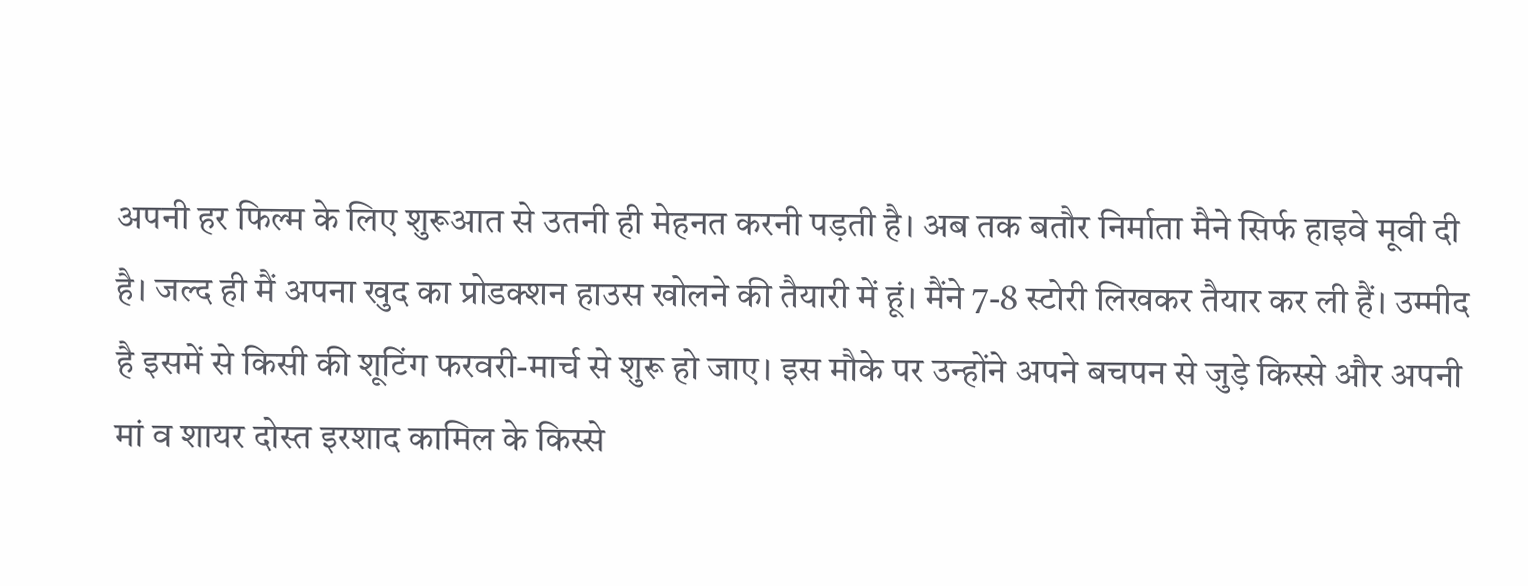अपनी हर फिल्म के लिए शुरूआत से उतनी ही मेहनत करनी पड़ती है। अब तक बतौर निर्माता मैने सिर्फ हाइवे मूवी दी है। जल्द ही मैं अपना खुद का प्रोडक्शन हाउस खोलने की तैयारी में हूं। मैंने 7-8 स्टोरी लिखकर तैयार कर ली हैं। उम्मीद है इसमें से किसी की शूटिंग फरवरी-मार्च से शुरू हो जाए। इस मौके पर उन्होंने अपने बचपन से जुड़े किस्से और अपनी मां व शायर दोस्त इरशाद कामिल के किस्से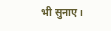भी सुनाए।